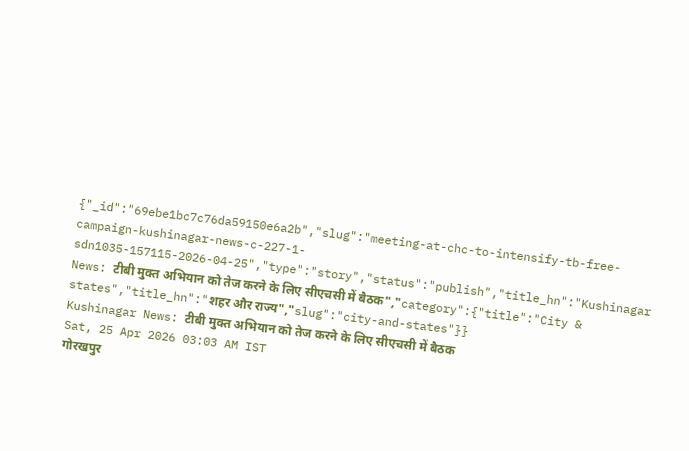{"_id":"69ebe1bc7c76da59150e6a2b","slug":"meeting-at-chc-to-intensify-tb-free-campaign-kushinagar-news-c-227-1-sdn1035-157115-2026-04-25","type":"story","status":"publish","title_hn":"Kushinagar News: टीबी मुक्त अभियान को तेज करने के लिए सीएचसी में बैठक","category":{"title":"City & states","title_hn":"शहर और राज्य","slug":"city-and-states"}}
Kushinagar News: टीबी मुक्त अभियान को तेज करने के लिए सीएचसी में बैठक
Sat, 25 Apr 2026 03:03 AM IST
गोरखपुर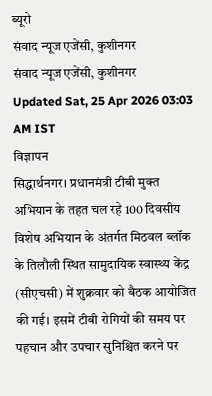ब्यूरो
संवाद न्यूज एजेंसी, कुशीनगर
संवाद न्यूज एजेंसी, कुशीनगर
Updated Sat, 25 Apr 2026 03:03 AM IST
विज्ञापन
सिद्धार्थनगर। प्रधानमंत्री टीबी मुक्त अभियान के तहत चल रहे 100 दिवसीय विशेष अभियान के अंतर्गत मिठवल ब्लॉक के तिलौली स्थित सामुदायिक स्वास्थ्य केंद्र (सीएचसी) में शुक्रवार को बैठक आयोजित की गई। इसमें टीबी रोगियों की समय पर पहचान और उपचार सुनिश्चित करने पर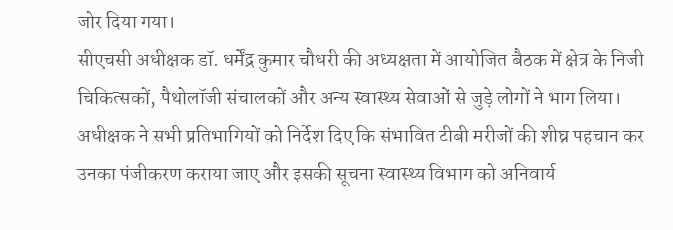जोर दिया गया।
सीएचसी अधीक्षक डॉ. धर्मेंद्र कुमार चौधरी की अध्यक्षता में आयोजित बैठक में क्षेत्र के निजी चिकित्सकों, पैथोलॉजी संचालकों और अन्य स्वास्थ्य सेवाओं से जुड़े लोगों ने भाग लिया। अधीक्षक ने सभी प्रतिभागियों को निर्देश दिए कि संभावित टीबी मरीजों की शीघ्र पहचान कर उनका पंजीकरण कराया जाए और इसकी सूचना स्वास्थ्य विभाग को अनिवार्य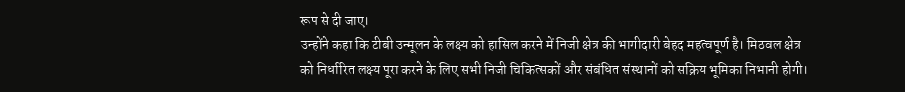रूप से दी जाए।
उन्होंने कहा कि टीबी उन्मूलन के लक्ष्य को हासिल करने में निजी क्षेत्र की भागीदारी बेहद महत्वपूर्ण है। मिठवल क्षेत्र को निर्धारित लक्ष्य पूरा करने के लिए सभी निजी चिकित्सकों और संबंधित संस्थानों को सक्रिय भूमिका निभानी होगी।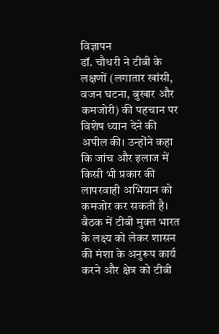विज्ञापन
डॉ. चौधरी ने टीबी के लक्षणों (लगातार खांसी, वजन घटना, बुखार और कमजोरी) की पहचान पर विशेष ध्यान देने की अपील की। उन्होंने कहा कि जांच और इलाज में किसी भी प्रकार की लापरवाही अभियान को कमजोर कर सकती है।
बैठक में टीबी मुक्त भारत के लक्ष्य को लेकर शासन की मंशा के अनुरूप कार्य करने और क्षेत्र को टीबी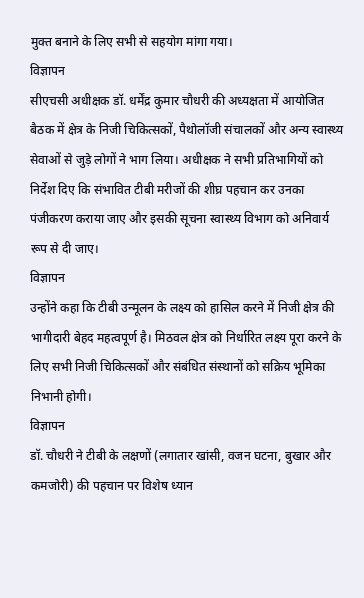मुक्त बनाने के लिए सभी से सहयोग मांगा गया।
विज्ञापन
सीएचसी अधीक्षक डॉ. धर्मेंद्र कुमार चौधरी की अध्यक्षता में आयोजित बैठक में क्षेत्र के निजी चिकित्सकों, पैथोलॉजी संचालकों और अन्य स्वास्थ्य सेवाओं से जुड़े लोगों ने भाग लिया। अधीक्षक ने सभी प्रतिभागियों को निर्देश दिए कि संभावित टीबी मरीजों की शीघ्र पहचान कर उनका पंजीकरण कराया जाए और इसकी सूचना स्वास्थ्य विभाग को अनिवार्य रूप से दी जाए।
विज्ञापन
उन्होंने कहा कि टीबी उन्मूलन के लक्ष्य को हासिल करने में निजी क्षेत्र की भागीदारी बेहद महत्वपूर्ण है। मिठवल क्षेत्र को निर्धारित लक्ष्य पूरा करने के लिए सभी निजी चिकित्सकों और संबंधित संस्थानों को सक्रिय भूमिका निभानी होगी।
विज्ञापन
डॉ. चौधरी ने टीबी के लक्षणों (लगातार खांसी, वजन घटना, बुखार और कमजोरी) की पहचान पर विशेष ध्यान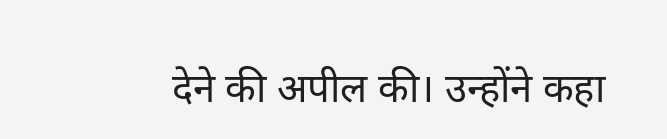देने की अपील की। उन्होंने कहा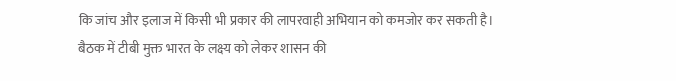कि जांच और इलाज में किसी भी प्रकार की लापरवाही अभियान को कमजोर कर सकती है।
बैठक में टीबी मुक्त भारत के लक्ष्य को लेकर शासन की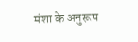मंशा के अनुरूप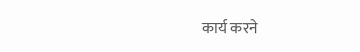कार्य करने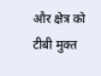और क्षेत्र को टीबी मुक्त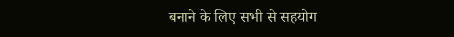बनाने के लिए सभी से सहयोग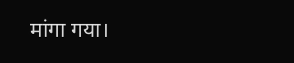मांगा गया।